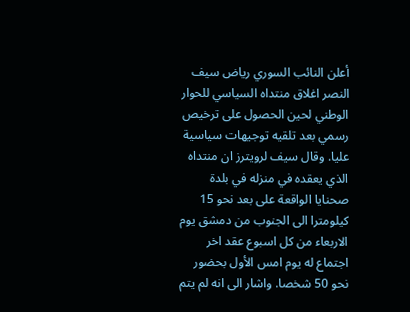أعلن النائب السوري رياض سيف النصر اغلاق منتداه السياسي للحوار الوطني لحين الحصول على ترخيص رسمي بعد تلقيه توجيهات سياسية عليا. وقال سيف لرويترز ان منتداه الذي يعقده في منزله في بلدة صحنايا الواقعة على بعد نحو 15 كيلومترا الى الجنوب من دمشق يوم الاربعاء من كل اسبوع عقد اخر اجتماع له يوم امس الأول بحضور نحو 50 شخصا. واشار الى انه لم يتم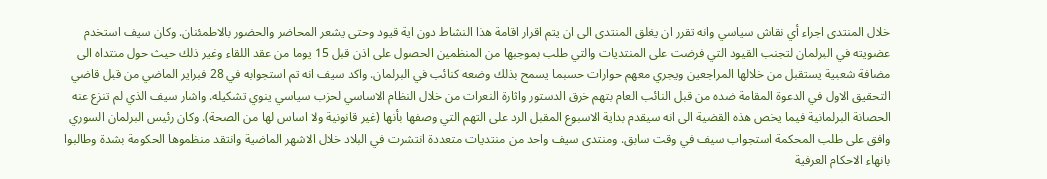خلال المنتدى اجراء أي نقاش سياسي وانه تقرر ان يغلق المنتدى الى ان يتم اقرار اقامة هذا النشاط دون اية قيود وحتى يشعر المحاضر والحضور بالاطمئنان. وكان سيف استخدم عضويته في البرلمان لتجنب القيود التي فرضت على المنتديات والتي طلب بموجبها من المنظمين الحصول على اذن قبل 15 يوما من عقد اللقاء وغير ذلك حيث حول منتداه الى مضافة شعبية يستقبل من خلالها المراجعين ويجري معهم حوارات حسبما يسمح بذلك وضعه كنائب في البرلمان. واكد سيف انه تم استجوابه في 28 فبراير الماضي من قبل قاضي التحقيق الاول في الدعوة المقامة ضده من قبل النائب العام بتهم خرق الدستور واثارة النعرات من خلال النظام الاساسي لحزب سياسي ينوي تشكيله. واشار سيف الذي لم تنزع عنه الحصانة البرلمانية فيما يخص هذه القضية الى انه سيقدم بداية الاسبوع المقبل الرد على التهم التي وصفها بأنها (غير قانونية ولا اساس لها من الصحة). وكان رئيس البرلمان السوري وافق على طلب المحكمة استجواب سيف في وقت سابق. ومنتدى سيف واحد من منتديات متعددة انتشرت في البلاد خلال الاشهر الماضية وانتقد منظموها الحكومة بشدة وطالبوا بانهاء الاحكام العرفية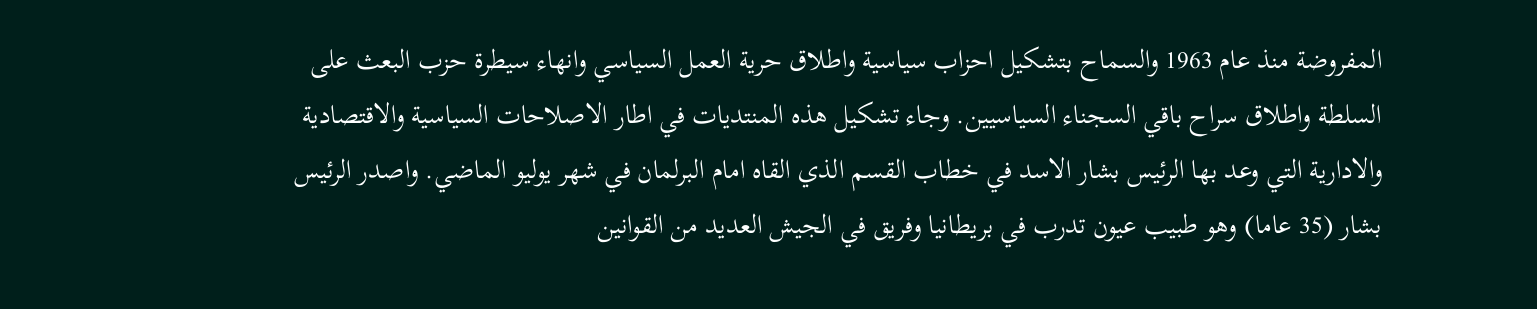المفروضة منذ عام 1963 والسماح بتشكيل احزاب سياسية واطلاق حرية العمل السياسي وانهاء سيطرة حزب البعث على السلطة واطلاق سراح باقي السجناء السياسيين. وجاء تشكيل هذه المنتديات في اطار الاصلاحات السياسية والاقتصادية والادارية التي وعد بها الرئيس بشار الاسد في خطاب القسم الذي القاه امام البرلمان في شهر يوليو الماضي. واصدر الرئيس بشار (35 عاما) وهو طبيب عيون تدرب في بريطانيا وفريق في الجيش العديد من القوانين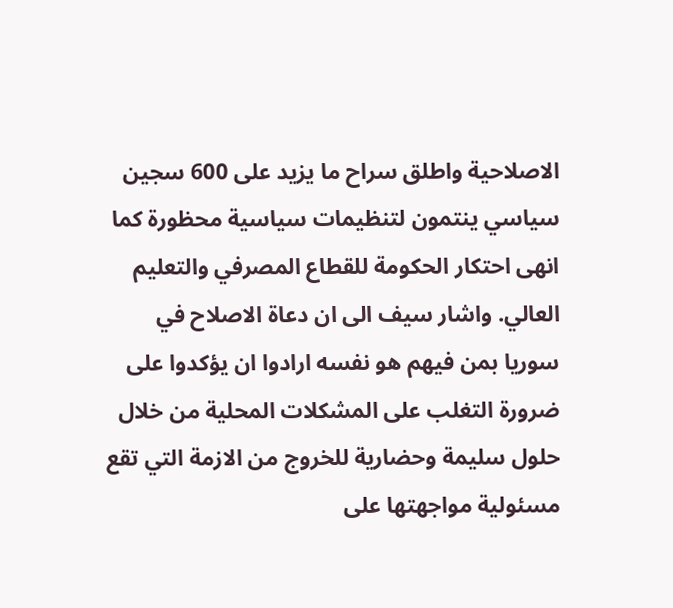الاصلاحية واطلق سراح ما يزيد على 600 سجين سياسي ينتمون لتنظيمات سياسية محظورة كما انهى احتكار الحكومة للقطاع المصرفي والتعليم العالي. واشار سيف الى ان دعاة الاصلاح في سوريا بمن فيهم هو نفسه ارادوا ان يؤكدوا على ضرورة التغلب على المشكلات المحلية من خلال حلول سليمة وحضارية للخروج من الازمة التي تقع مسئولية مواجهتها على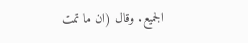الجميع. وقال (ان ما تمت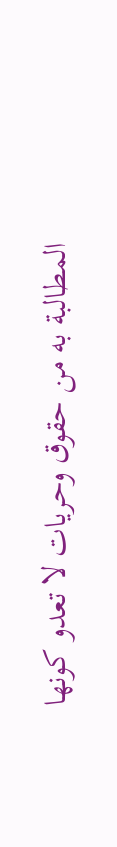المطالبة به من حقوق وحريات لا تعدو كونها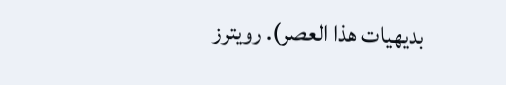بديهيات هذا العصر). رويترز